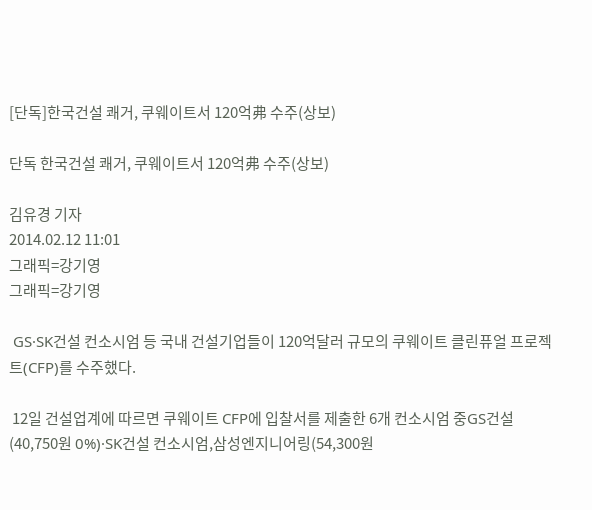[단독]한국건설 쾌거, 쿠웨이트서 120억弗 수주(상보)

단독 한국건설 쾌거, 쿠웨이트서 120억弗 수주(상보)

김유경 기자
2014.02.12 11:01
그래픽=강기영
그래픽=강기영

 GS·SK건설 컨소시엄 등 국내 건설기업들이 120억달러 규모의 쿠웨이트 클린퓨얼 프로젝트(CFP)를 수주했다.

 12일 건설업계에 따르면 쿠웨이트 CFP에 입찰서를 제출한 6개 컨소시엄 중GS건설(40,750원 0%)·SK건설 컨소시엄,삼성엔지니어링(54,300원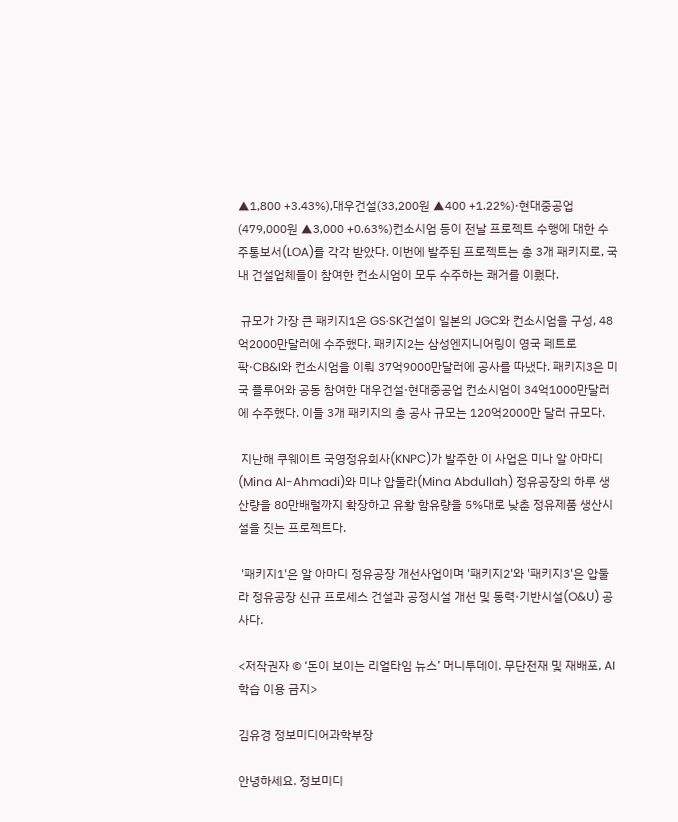▲1,800 +3.43%),대우건설(33,200원 ▲400 +1.22%)·현대중공업(479,000원 ▲3,000 +0.63%)컨소시엄 등이 전날 프로젝트 수행에 대한 수주통보서(LOA)를 각각 받았다. 이번에 발주된 프로젝트는 총 3개 패키지로, 국내 건설업체들이 참여한 컨소시엄이 모두 수주하는 쾌거를 이뤘다.

 규모가 가장 큰 패키지1은 GS·SK건설이 일본의 JGC와 컨소시엄을 구성, 48억2000만달러에 수주했다. 패키지2는 삼성엔지니어링이 영국 페트로팍·CB&I와 컨소시엄을 이뤄 37억9000만달러에 공사를 따냈다. 패키지3은 미국 플루어와 공동 참여한 대우건설·현대중공업 컨소시엄이 34억1000만달러에 수주했다. 이들 3개 패키지의 총 공사 규모는 120억2000만 달러 규모다.

 지난해 쿠웨이트 국영정유회사(KNPC)가 발주한 이 사업은 미나 알 아마디(Mina Al-Ahmadi)와 미나 압둘라(Mina Abdullah) 정유공장의 하루 생산량을 80만배럴까지 확장하고 유황 함유량을 5%대로 낮춘 정유제품 생산시설을 짓는 프로젝트다.

 '패키지1'은 알 아마디 정유공장 개선사업이며 '패키지2'와 '패키지3'은 압둘라 정유공장 신규 프로세스 건설과 공정시설 개선 및 동력·기반시설(O&U) 공사다.

<저작권자 © ‘돈이 보이는 리얼타임 뉴스’ 머니투데이. 무단전재 및 재배포, AI학습 이용 금지>

김유경 정보미디어과학부장

안녕하세요. 정보미디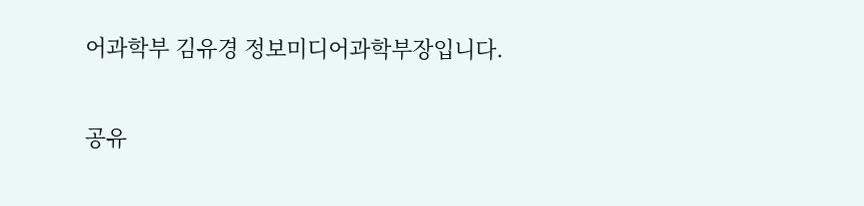어과학부 김유경 정보미디어과학부장입니다.

공유